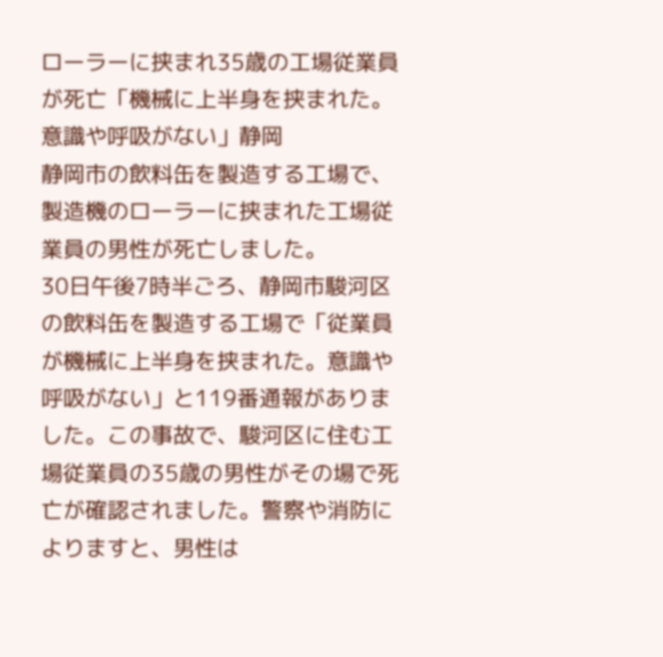ローラーに挟まれ35歳の工場従業員が死亡「機械に上半身を挟まれた。意識や呼吸がない」静岡
静岡市の飲料缶を製造する工場で、製造機のローラーに挟まれた工場従業員の男性が死亡しました。
30日午後7時半ごろ、静岡市駿河区の飲料缶を製造する工場で「従業員が機械に上半身を挟まれた。意識や呼吸がない」と119番通報がありました。この事故で、駿河区に住む工場従業員の35歳の男性がその場で死亡が確認されました。警察や消防によりますと、男性は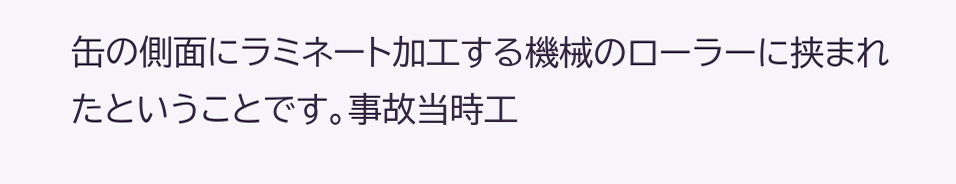缶の側面にラミネート加工する機械のローラーに挟まれたということです。事故当時工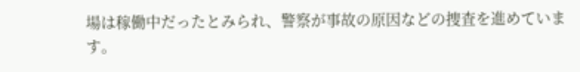場は稼働中だったとみられ、警察が事故の原因などの捜査を進めています。